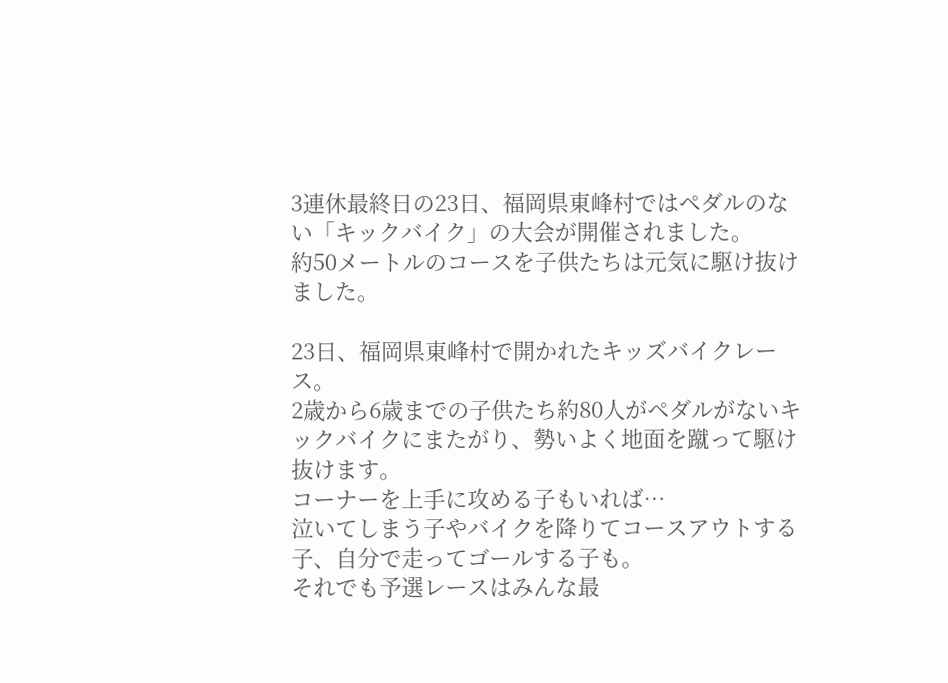3連休最終日の23日、福岡県東峰村ではペダルのない「キックバイク」の大会が開催されました。
約50メートルのコースを子供たちは元気に駆け抜けました。

23日、福岡県東峰村で開かれたキッズバイクレース。
2歳から6歳までの子供たち約80人がペダルがないキックバイクにまたがり、勢いよく地面を蹴って駆け抜けます。
コーナーを上手に攻める子もいれば…
泣いてしまう子やバイクを降りてコースアウトする子、自分で走ってゴールする子も。
それでも予選レースはみんな最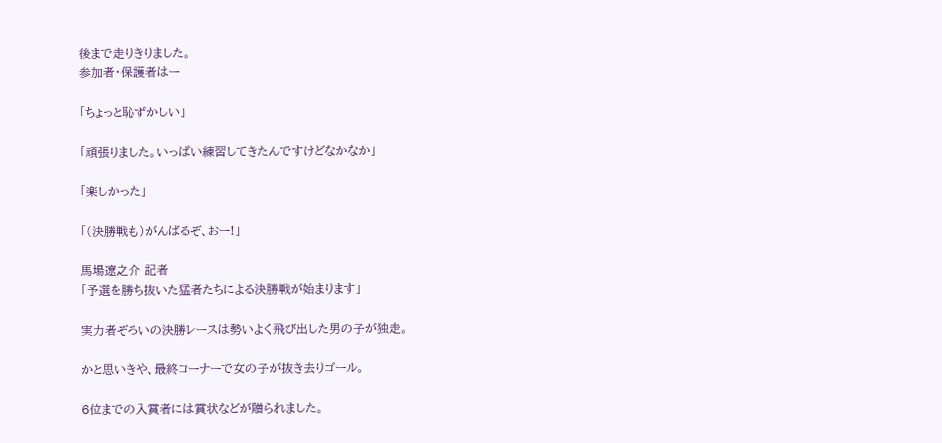後まで走りきりました。
参加者・保護者はー

「ちょっと恥ずかしい」

「頑張りました。いっぱい練習してきたんですけどなかなか」

「楽しかった」

「(決勝戦も)がんばるぞ、おー!」

馬場遼之介 記者
「予選を勝ち抜いた猛者たちによる決勝戦が始まります」

実力者ぞろいの決勝レースは勢いよく飛び出した男の子が独走。

かと思いきや、最終コーナーで女の子が抜き去りゴール。

6位までの入賞者には賞状などが贈られました。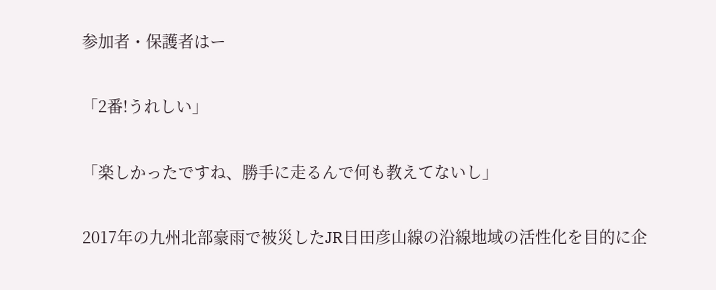参加者・保護者はー

「2番!うれしい」

「楽しかったですね、勝手に走るんで何も教えてないし」

2017年の九州北部豪雨で被災したJR日田彦山線の沿線地域の活性化を目的に企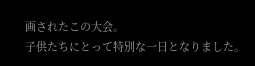画されたこの大会。
子供たちにとって特別な一日となりました。